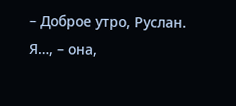– Доброе утро, Руслан. Я…, – она,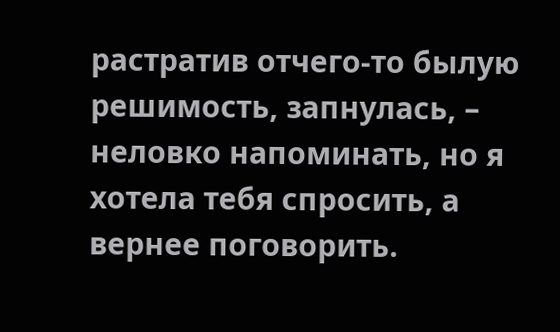растратив отчего-то былую решимость, запнулась, – неловко напоминать, но я хотела тебя спросить, а вернее поговорить.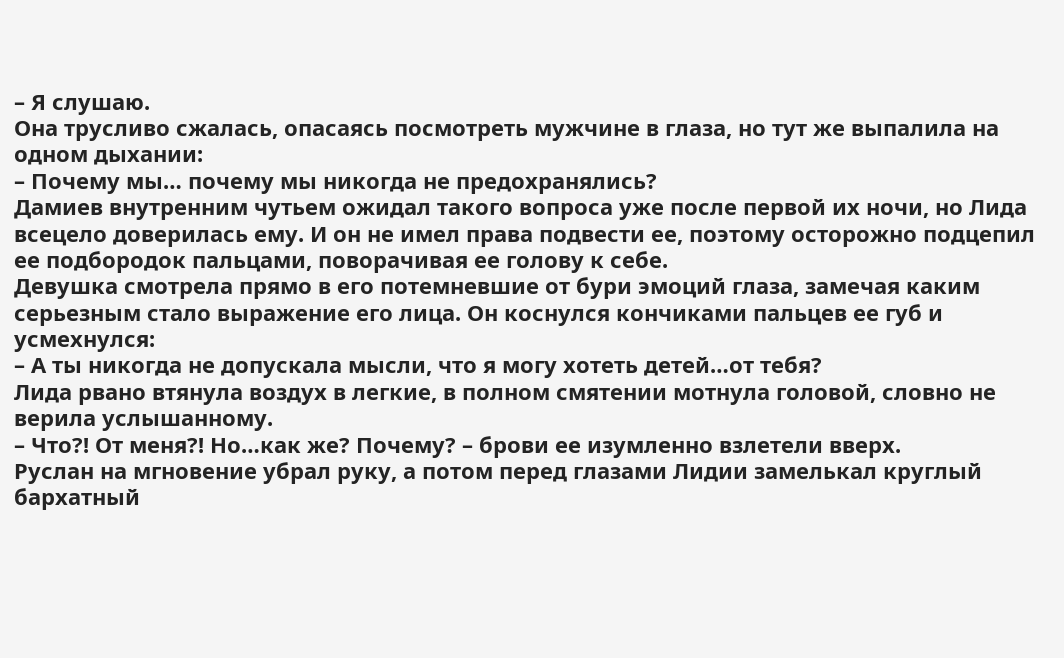– Я слушаю.
Она трусливо сжалась, опасаясь посмотреть мужчине в глаза, но тут же выпалила на одном дыхании:
– Почему мы… почему мы никогда не предохранялись?
Дамиев внутренним чутьем ожидал такого вопроса уже после первой их ночи, но Лида всецело доверилась ему. И он не имел права подвести ее, поэтому осторожно подцепил ее подбородок пальцами, поворачивая ее голову к себе.
Девушка смотрела прямо в его потемневшие от бури эмоций глаза, замечая каким серьезным стало выражение его лица. Он коснулся кончиками пальцев ее губ и усмехнулся:
– А ты никогда не допускала мысли, что я могу хотеть детей…от тебя?
Лида рвано втянула воздух в легкие, в полном смятении мотнула головой, словно не верила услышанному.
– Что?! От меня?! Но…как же? Почему? – брови ее изумленно взлетели вверх.
Руслан на мгновение убрал руку, а потом перед глазами Лидии замелькал круглый бархатный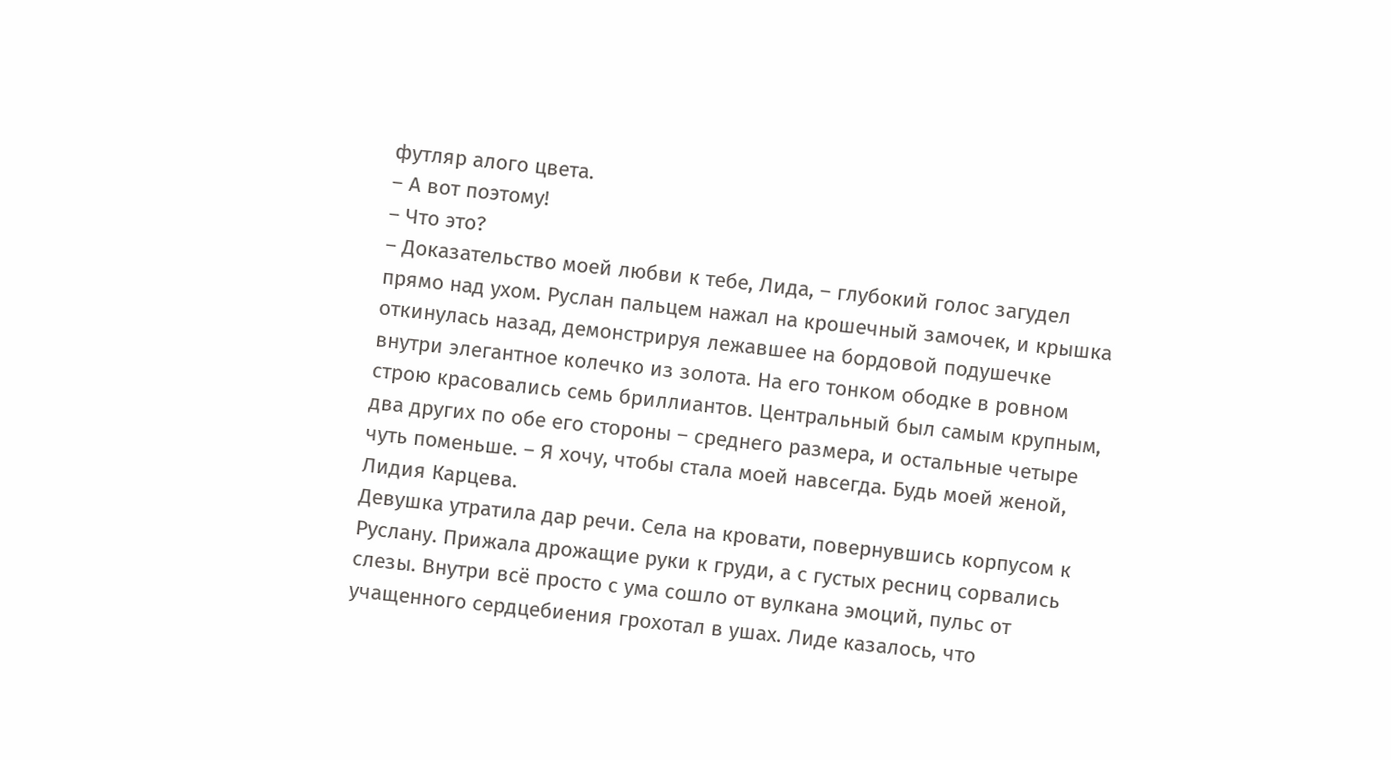футляр алого цвета.
– А вот поэтому!
– Что это?
– Доказательство моей любви к тебе, Лида, – глубокий голос загудел прямо над ухом. Руслан пальцем нажал на крошечный замочек, и крышка откинулась назад, демонстрируя лежавшее на бордовой подушечке внутри элегантное колечко из золота. На его тонком ободке в ровном строю красовались семь бриллиантов. Центральный был самым крупным, два других по обе его стороны – среднего размера, и остальные четыре чуть поменьше. – Я хочу, чтобы стала моей навсегда. Будь моей женой, Лидия Карцева.
Девушка утратила дар речи. Села на кровати, повернувшись корпусом к Руслану. Прижала дрожащие руки к груди, а с густых ресниц сорвались слезы. Внутри всё просто с ума сошло от вулкана эмоций, пульс от учащенного сердцебиения грохотал в ушах. Лиде казалось, что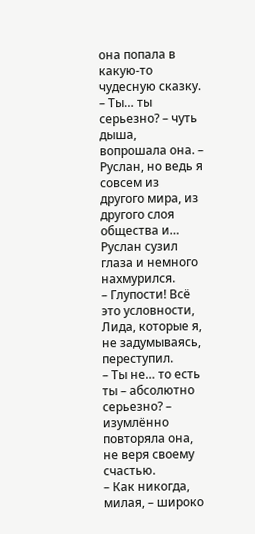она попала в какую-то чудесную сказку.
– Ты… ты серьезно? – чуть дыша, вопрошала она. – Руслан, но ведь я совсем из другого мира, из другого слоя общества и…
Руслан сузил глаза и немного нахмурился.
– Глупости! Всё это условности, Лида, которые я, не задумываясь, переступил.
– Ты не… то есть ты – абсолютно серьезно? – изумлённо повторяла она, не веря своему счастью.
– Как никогда, милая, – широко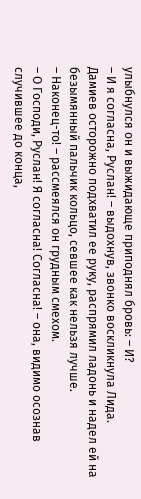улыбнулся он и выжидающе приподнял бровь: – И?
– И я согласна, Руслан! – выдохнув, звонко воскликнула Лида.
Дамиев осторожно подхватил ее руку, распрямил ладонь и надел ей на безымянный пальчик кольцо, севшее как нельзя лучше.
– Наконец-то! – рассмеялся он грудным смехом.
– О Господи, Руслан! Я согласна! Согласна! – она, видимо осознав случившее до конца,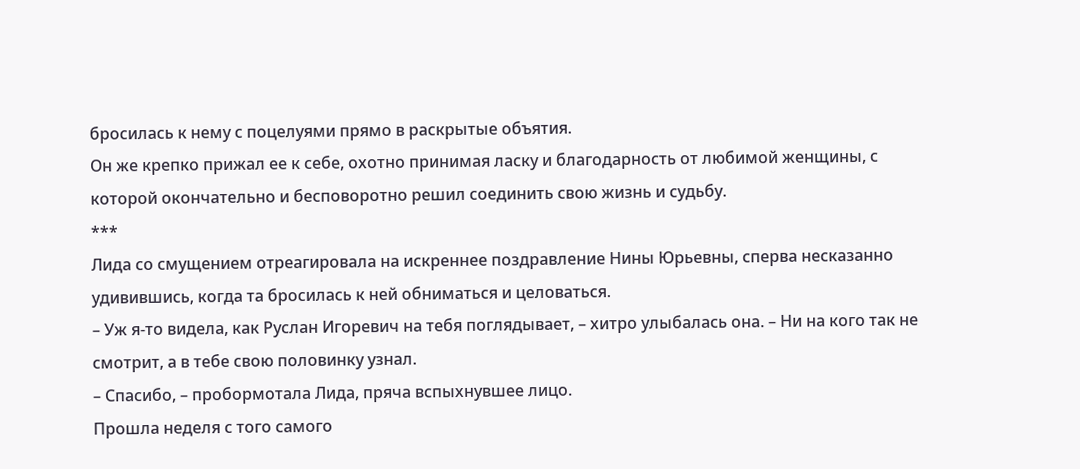бросилась к нему с поцелуями прямо в раскрытые объятия.
Он же крепко прижал ее к себе, охотно принимая ласку и благодарность от любимой женщины, с которой окончательно и бесповоротно решил соединить свою жизнь и судьбу.
***
Лида со смущением отреагировала на искреннее поздравление Нины Юрьевны, сперва несказанно удивившись, когда та бросилась к ней обниматься и целоваться.
– Уж я-то видела, как Руслан Игоревич на тебя поглядывает, – хитро улыбалась она. – Ни на кого так не смотрит, а в тебе свою половинку узнал.
– Спасибо, – пробормотала Лида, пряча вспыхнувшее лицо.
Прошла неделя с того самого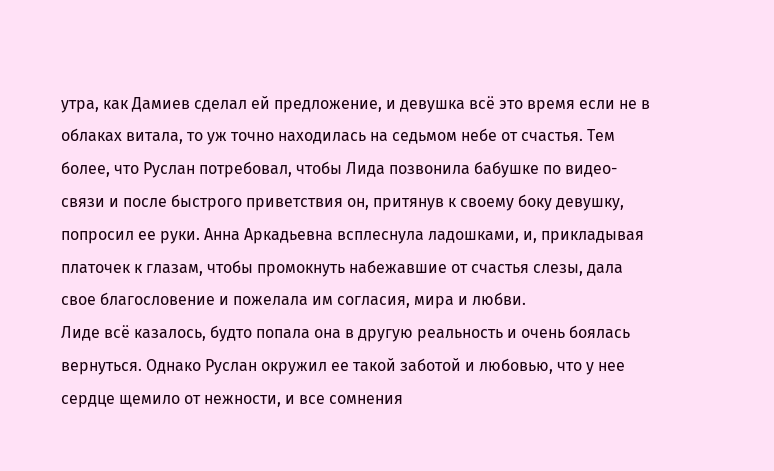утра, как Дамиев сделал ей предложение, и девушка всё это время если не в облаках витала, то уж точно находилась на седьмом небе от счастья. Тем более, что Руслан потребовал, чтобы Лида позвонила бабушке по видео-связи и после быстрого приветствия он, притянув к своему боку девушку, попросил ее руки. Анна Аркадьевна всплеснула ладошками, и, прикладывая платочек к глазам, чтобы промокнуть набежавшие от счастья слезы, дала свое благословение и пожелала им согласия, мира и любви.
Лиде всё казалось, будто попала она в другую реальность и очень боялась вернуться. Однако Руслан окружил ее такой заботой и любовью, что у нее сердце щемило от нежности, и все сомнения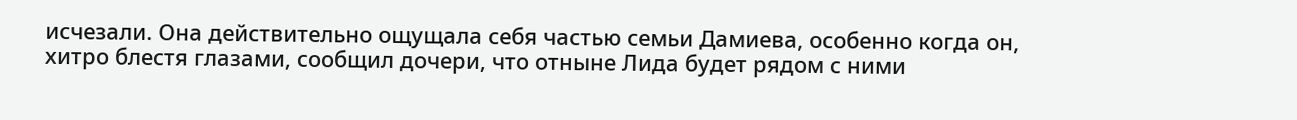исчезали. Она действительно ощущала себя частью семьи Дамиева, особенно когда он, хитро блестя глазами, сообщил дочери, что отныне Лида будет рядом с ними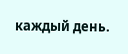каждый день.